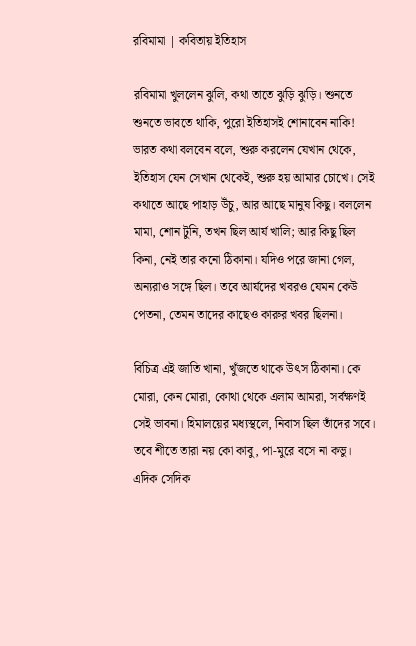রবিমামা | কবিতায় ইতিহাস

রবিমামা খুললেন ঝুলি, কথা তাতে ঝুড়ি ঝুড়ি। শুনতে শুনতে ভাবতে থাকি, পুরো ইতিহাসই শোনাবেন নাকি! ভারত কথা বলবেন বলে, শুরু করলেন যেখান থেকে, ইতিহাস যেন সেখান থেকেই, শুরু হয় আমার চোখে। সেই কথাতে আছে পাহাড় উঁচু, আর আছে মানুষ কিছু। বললেন মামা, শোন টুনি, তখন ছিল আর্য খালি; আর কিছু ছিল কিনা, নেই তার কনো ঠিকানা। যদিও পরে জানা গেল, অন্যরাও সঙ্গে ছিল। তবে আর্যদের খবরও যেমন কেউ পেতনা, তেমন তাদের কাছেও কারুর খবর ছিলনা।

বিচিত্র এই জাতি খানা, খুঁজতে থাকে উৎস ঠিকানা। কে মোরা, কেন মোরা, কোথা থেকে এলাম আমরা, সর্বক্ষণই সেই ভাবনা। হিমালয়ের মধ্যস্থলে, নিবাস ছিল তাঁদের সবে। তবে শীতে তারা নয় কো কাবু, পা-মুরে বসে না কভু। এদিক সেদিক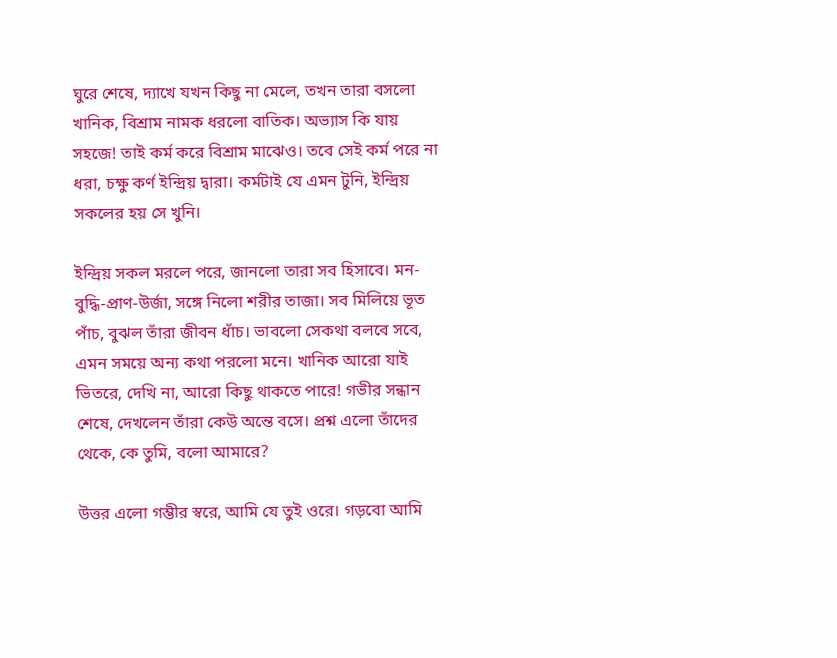ঘুরে শেষে, দ্যাখে যখন কিছু না মেলে, তখন তারা বসলো খানিক, বিশ্রাম নামক ধরলো বাতিক। অভ্যাস কি যায় সহজে! তাই কর্ম করে বিশ্রাম মাঝেও। তবে সেই কর্ম পরে না ধরা, চক্ষু কর্ণ ইন্দ্রিয় দ্বারা। কর্মটাই যে এমন টুনি, ইন্দ্রিয় সকলের হয় সে খুনি।

ইন্দ্রিয় সকল মরলে পরে, জানলো তারা সব হিসাবে। মন-বুদ্ধি-প্রাণ-উর্জা, সঙ্গে নিলো শরীর তাজা। সব মিলিয়ে ভূত পাঁচ, বুঝল তাঁরা জীবন ধাঁচ। ভাবলো সেকথা বলবে সবে, এমন সময়ে অন্য কথা পরলো মনে। খানিক আরো যাই ভিতরে, দেখি না, আরো কিছু থাকতে পারে! গভীর সন্ধান শেষে, দেখলেন তাঁরা কেউ অন্তে বসে। প্রশ্ন এলো তাঁদের থেকে, কে তুমি, বলো আমারে?

উত্তর এলো গম্ভীর স্বরে, আমি যে তুই ওরে। গড়বো আমি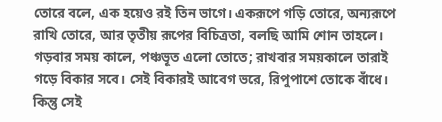তোরে বলে, এক হয়েও রই তিন ভাগে। একরূপে গড়ি তোরে, অন্যরূপে রাখি তোরে, আর তৃতীয় রূপের বিচিত্রতা, বলছি আমি শোন তাহলে। গড়বার সময় কালে, পঞ্চভূত এলো তোতে; রাখবার সময়কালে তারাই গড়ে বিকার সবে। সেই বিকারই আবেগ ভরে, রিপুপাশে তোকে বাঁধে। কিন্তু সেই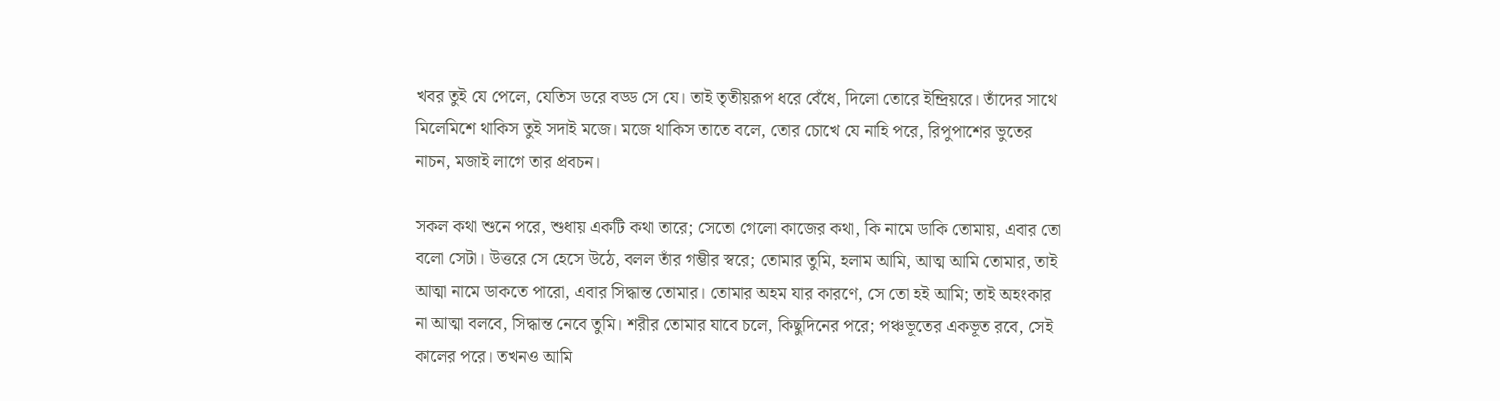খবর তুই যে পেলে, যেতিস ডরে বড্ড সে যে। তাই তৃতীয়রূপ ধরে বেঁধে, দিলো তোরে ইন্দ্রিয়রে। তাঁদের সাথে মিলেমিশে থাকিস তুই সদাই মজে। মজে থাকিস তাতে বলে, তোর চোখে যে নাহি পরে, রিপুপাশের ভুতের নাচন, মজাই লাগে তার প্রবচন।

সকল কথা শুনে পরে, শুধায় একটি কথা তারে; সেতো গেলো কাজের কথা, কি নামে ডাকি তোমায়, এবার তো বলো সেটা। উত্তরে সে হেসে উঠে, বলল তাঁর গম্ভীর স্বরে; তোমার তুমি, হলাম আমি, আত্ম আমি তোমার, তাই আত্মা নামে ডাকতে পারো, এবার সিদ্ধান্ত তোমার। তোমার অহম যার কারণে, সে তো হই আমি; তাই অহংকার না আত্মা বলবে, সিদ্ধান্ত নেবে তুমি। শরীর তোমার যাবে চলে, কিছুদিনের পরে; পঞ্চভূতের একভূত রবে, সেই কালের পরে। তখনও আমি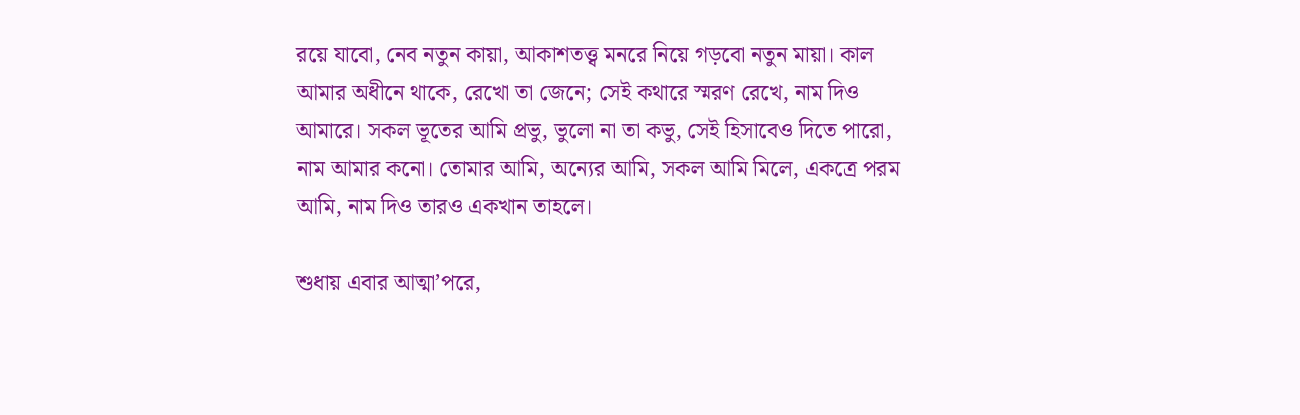রয়ে যাবো, নেব নতুন কায়া, আকাশতত্ত্ব মনরে নিয়ে গড়বো নতুন মায়া। কাল আমার অধীনে থাকে, রেখো তা জেনে; সেই কথারে স্মরণ রেখে, নাম দিও আমারে। সকল ভূতের আমি প্রভু, ভুলো না তা কভু, সেই হিসাবেও দিতে পারো, নাম আমার কনো। তোমার আমি, অন্যের আমি, সকল আমি মিলে, একত্রে পরম আমি, নাম দিও তারও একখান তাহলে।

শুধায় এবার আত্মা’পরে,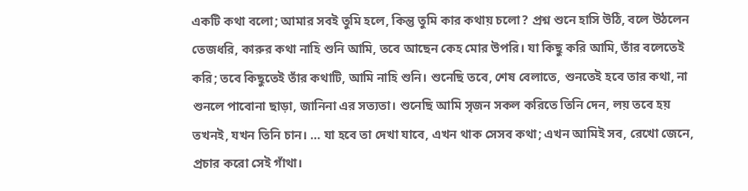একটি কথা বলো; আমার সবই তুমি হলে, কিন্তু তুমি কার কথায় চলো? প্রশ্ন শুনে হাসি উঠি, বলে উঠলেন তেজধরি, কারুর কথা নাহি শুনি আমি, তবে আছেন কেহ মোর উপরি। যা কিছু করি আমি, তাঁর বলেতেই করি; তবে কিছুতেই তাঁর কথাটি, আমি নাহি শুনি। শুনেছি তবে, শেষ বেলাতে, শুনতেই হবে তার কথা, না শুনলে পাবোনা ছাড়া, জানিনা এর সত্যতা। শুনেছি আমি সৃজন সকল করিতে তিনি দেন, লয় তবে হয় তখনই, যখন তিনি চান। … যা হবে তা দেখা যাবে, এখন থাক সেসব কথা; এখন আমিই সব, রেখো জেনে, প্রচার করো সেই গাঁথা।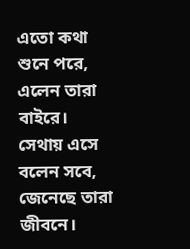এতো কথা শুনে পরে, এলেন তারা বাইরে। সেথায় এসে বলেন সবে, জেনেছে তারা জীবনে।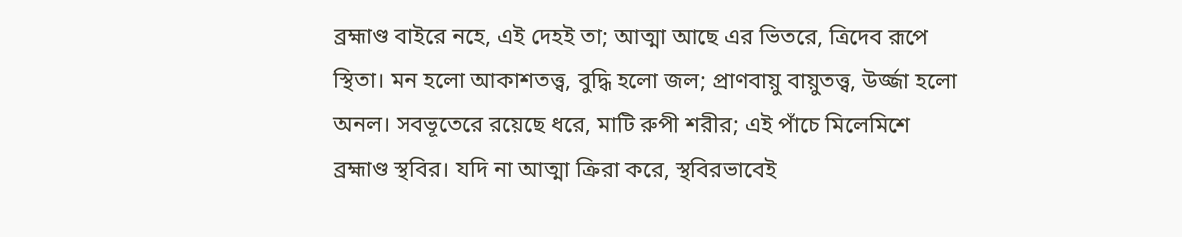ব্রহ্মাণ্ড বাইরে নহে, এই দেহই তা; আত্মা আছে এর ভিতরে, ত্রিদেব রূপে স্থিতা। মন হলো আকাশতত্ত্ব, বুদ্ধি হলো জল; প্রাণবায়ু বায়ুতত্ত্ব, উর্জ্জা হলো অনল। সবভূতেরে রয়েছে ধরে, মাটি রুপী শরীর; এই পাঁচে মিলেমিশে ব্রহ্মাণ্ড স্থবির। যদি না আত্মা ক্রিরা করে, স্থবিরভাবেই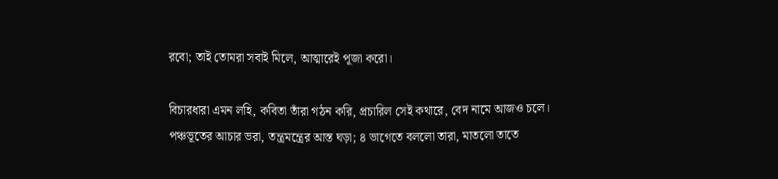রবো; তাই তোমরা সবাই মিলে, আত্মারেই পূজা করো।

বিচারধারা এমন লহি, কবিতা তাঁরা গঠন করি, প্রচারিল সেই কথারে, বেদ নামে আজও চলে। পঞ্চভূতের আচার ভরা, তন্ত্রমন্ত্রের আস্ত ঘড়া; ৪ ভাগেতে বললো তারা, মাতলো তাতে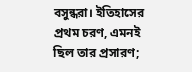বসুন্ধরা। ইতিহাসের প্রথম চরণ, এমনই ছিল তার প্রসারণ;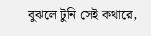বুঝলে টুনি সেই কথারে,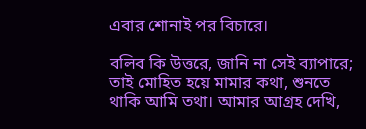এবার শোনাই পর বিচারে।

বলিব কি উত্তরে, জানি না সেই ব্যাপারে; তাই মোহিত হয়ে মামার কথা, শুনতে থাকি আমি তথা। আমার আগ্রহ দেখি,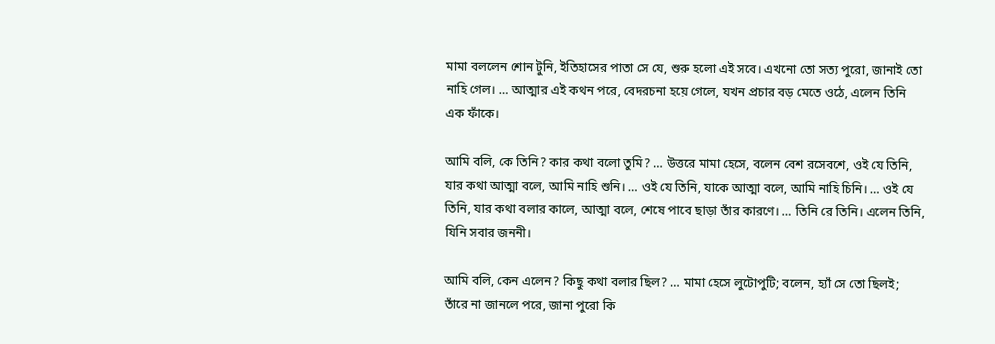মামা বললেন শোন টুনি, ইতিহাসের পাতা সে যে, শুরু হলো এই সবে। এখনো তো সত্য পুরো, জানাই তো নাহি গেল। … আত্মার এই কথন পরে, বেদরচনা হয়ে গেলে, যখন প্রচার বড় মেতে ওঠে, এলেন তিনি এক ফাঁকে।

আমি বলি, কে তিনি? কার কথা বলো তুমি? … উত্তরে মামা হেসে, বলেন বেশ রসেবশে, ওই যে তিনি, যার কথা আত্মা বলে, আমি নাহি শুনি। … ওই যে তিনি, যাকে আত্মা বলে, আমি নাহি চিনি। … ওই যে তিনি, যার কথা বলার কালে, আত্মা বলে, শেষে পাবে ছাড়া তাঁর কারণে। … তিনি রে তিনি। এলেন তিনি, যিনি সবার জননী।

আমি বলি, কেন এলেন? কিছু কথা বলার ছিল? … মামা হেসে লুটোপুটি; বলেন, হ্যাঁ সে তো ছিলই; তাঁরে না জানলে পরে, জানা পুরো কি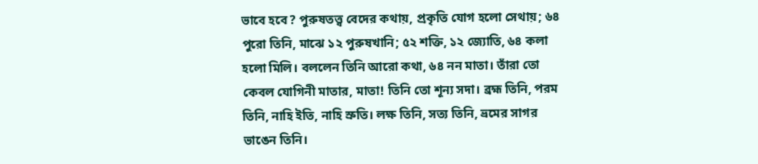ভাবে হবে? পুরুষতত্ত্ব বেদের কথায়, প্রকৃতি যোগ হলো সেথায়; ৬৪ পুরো তিনি, মাঝে ১২ পুরুষখানি; ৫২ শক্তি, ১২ জ্যোতি, ৬৪ কলা হলো মিলি। বললেন তিনি আরো কথা, ৬৪ নন মাতা। তাঁরা তো কেবল যোগিনী মাতার, মাতা! তিনি তো শূন্য সদা। ব্রহ্ম তিনি, পরম তিনি, নাহি ইতি, নাহি স্রুতি। লক্ষ তিনি, সত্য তিনি, ভ্রমের সাগর ভাঙেন তিনি।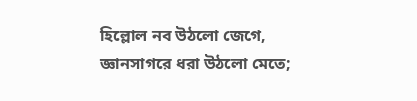হিল্লোল নব উঠলো জেগে, জ্ঞানসাগরে ধরা উঠলো মেতে;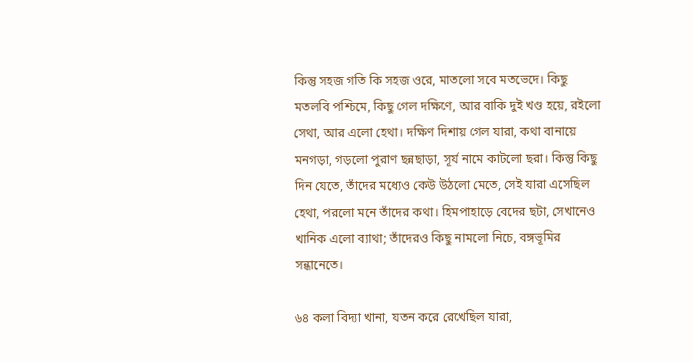কিন্তু সহজ গতি কি সহজ ওরে, মাতলো সবে মতভেদে। কিছু মতলবি পশ্চিমে, কিছু গেল দক্ষিণে, আর বাকি দুই খণ্ড হয়ে, রইলো সেথা, আর এলো হেথা। দক্ষিণ দিশায় গেল যারা, কথা বানায়ে মনগড়া, গড়লো পুরাণ ছন্নছাড়া, সূর্য নামে কাটলো ছরা। কিন্তু কিছু দিন যেতে, তাঁদের মধ্যেও কেউ উঠলো মেতে, সেই যারা এসেছিল হেথা, পরলো মনে তাঁদের কথা। হিমপাহাড়ে বেদের ছটা, সেখানেও খানিক এলো ব্যাথা; তাঁদেরও কিছু নামলো নিচে, বঙ্গভূমির সন্ধানেতে।

৬৪ কলা বিদ্যা খানা, যতন করে রেখেছিল যারা,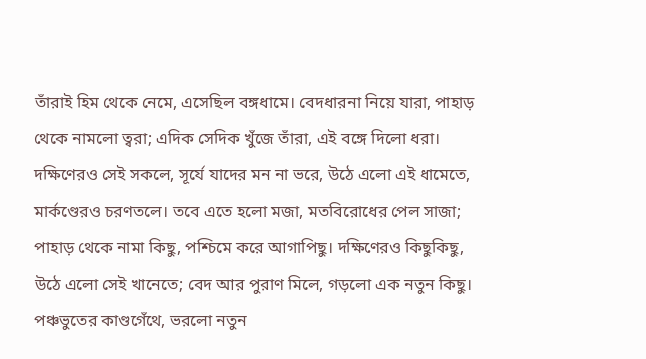তাঁরাই হিম থেকে নেমে, এসেছিল বঙ্গধামে। বেদধারনা নিয়ে যারা, পাহাড় থেকে নামলো ত্বরা; এদিক সেদিক খুঁজে তাঁরা, এই বঙ্গে দিলো ধরা। দক্ষিণেরও সেই সকলে, সূর্যে যাদের মন না ভরে, উঠে এলো এই ধামেতে, মার্কণ্ডেরও চরণতলে। তবে এতে হলো মজা, মতবিরোধের পেল সাজা; পাহাড় থেকে নামা কিছু, পশ্চিমে করে আগাপিছু। দক্ষিণেরও কিছুকিছু, উঠে এলো সেই খানেতে; বেদ আর পুরাণ মিলে, গড়লো এক নতুন কিছু। পঞ্চভুতের কাণ্ডগেঁথে, ভরলো নতুন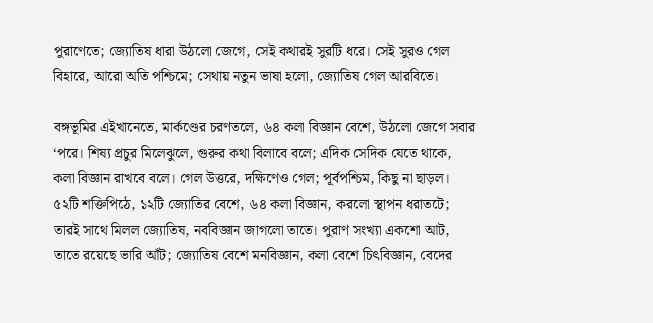পুরাণেতে; জ্যোতিষ ধারা উঠলো জেগে, সেই কথারই সুরটি ধরে। সেই সুরও গেল বিহারে, আরো অতি পশ্চিমে; সেথায় নতুন ভাষা হলো, জ্যোতিষ গেল আরবিতে।

বঙ্গভূমির এইখানেতে, মার্কণ্ডের চরণতলে, ৬৪ কলা বিজ্ঞান বেশে, উঠলো জেগে সবার ‘পরে। শিষ্য প্রচুর মিলেঝুলে, গুরুর কথা বিলাবে বলে; এদিক সেদিক যেতে থাকে, কলা বিজ্ঞান রাখবে বলে। গেল উত্তরে, দক্ষিণেও গেল; পূর্বপশ্চিম, কিছু না ছাড়ল। ৫২টি শক্তিপিঠে, ১২টি জ্যোতির বেশে, ৬৪ কলা বিজ্ঞান, করলো স্থাপন ধরাতটে; তারই সাথে মিলল জ্যোতিষ, নববিজ্ঞান জাগলো তাতে। পুরাণ সংখ্যা একশো আট, তাতে রয়েছে ভারি আঁট; জ্যোতিষ বেশে মনবিজ্ঞান, কলা বেশে চিৎবিজ্ঞান, বেদের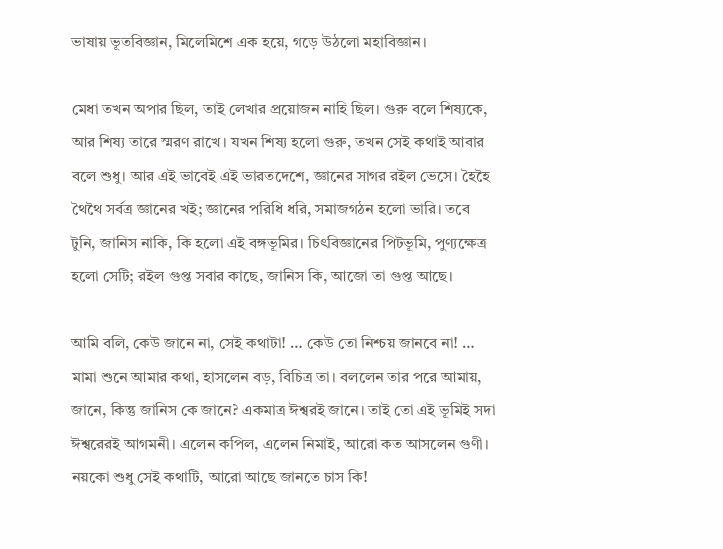ভাষায় ভূতবিজ্ঞান, মিলেমিশে এক হয়ে, গড়ে উঠলো মহাবিজ্ঞান।

মেধা তখন অপার ছিল, তাই লেখার প্রয়োজন নাহি ছিল। গুরু বলে শিষ্যকে, আর শিষ্য তারে স্মরণ রাখে। যখন শিষ্য হলো গুরু, তখন সেই কথাই আবার বলে শুধু। আর এই ভাবেই এই ভারতদেশে, জ্ঞানের সাগর রইল ভেসে। হৈহৈ থৈথৈ সর্বত্র জ্ঞানের খই; জ্ঞানের পরিধি ধরি, সমাজগঠন হলো ভারি। তবে টুনি, জানিস নাকি, কি হলো এই বঙ্গভূমির। চিৎবিজ্ঞানের পিটভূমি, পুণ্যক্ষেত্র হলো সেটি; রইল গুপ্ত সবার কাছে, জানিস কি, আজো তা গুপ্ত আছে।

আমি বলি, কেউ জানে না, সেই কথাটা! … কেউ তো নিশ্চয় জানবে না! … মামা শুনে আমার কথা, হাসলেন বড়, বিচিত্র তা। বললেন তার পরে আমায়, জানে, কিন্তু জানিস কে জানে? একমাত্র ঈশ্বরই জানে। তাই তো এই ভূমিই সদা ঈশ্বরেরই আগমনী। এলেন কপিল, এলেন নিমাই, আরো কত আসলেন গুণী। নয়কো শুধু সেই কথাটি, আরো আছে জানতে চাস কি!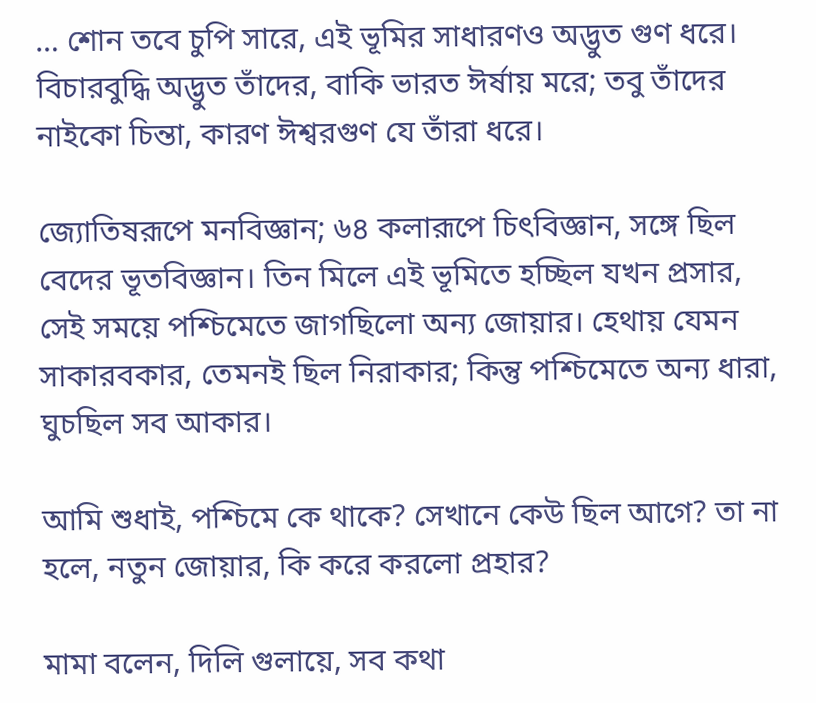… শোন তবে চুপি সারে, এই ভূমির সাধারণও অদ্ভুত গুণ ধরে। বিচারবুদ্ধি অদ্ভুত তাঁদের, বাকি ভারত ঈর্ষায় মরে; তবু তাঁদের নাইকো চিন্তা, কারণ ঈশ্বরগুণ যে তাঁরা ধরে।

জ্যোতিষরূপে মনবিজ্ঞান; ৬৪ কলারূপে চিৎবিজ্ঞান, সঙ্গে ছিল বেদের ভূতবিজ্ঞান। তিন মিলে এই ভূমিতে হচ্ছিল যখন প্রসার, সেই সময়ে পশ্চিমেতে জাগছিলো অন্য জোয়ার। হেথায় যেমন সাকারবকার, তেমনই ছিল নিরাকার; কিন্তু পশ্চিমেতে অন্য ধারা, ঘুচছিল সব আকার।

আমি শুধাই, পশ্চিমে কে থাকে? সেখানে কেউ ছিল আগে? তা না হলে, নতুন জোয়ার, কি করে করলো প্রহার?

মামা বলেন, দিলি গুলায়ে, সব কথা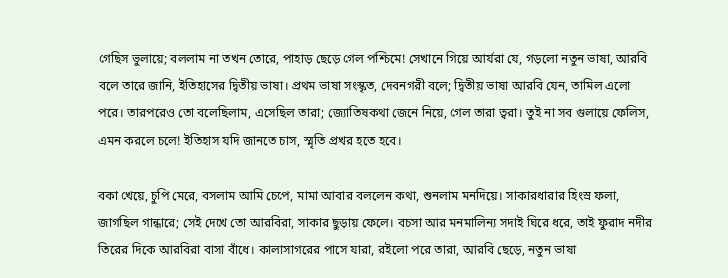গেছিস ভুলায়ে; বললাম না তখন তোরে, পাহাড় ছেড়ে গেল পশ্চিমে! সেখানে গিয়ে আর্যরা যে, গড়লো নতুন ভাষা, আরবি বলে তারে জানি, ইতিহাসের দ্বিতীয় ভাষা। প্রথম ভাষা সংস্কৃত, দেবনগরী বলে; দ্বিতীয় ভাষা আরবি যেন, তামিল এলো পরে। তারপরেও তো বলেছিলাম, এসেছিল তারা; জ্যোতিষকথা জেনে নিয়ে, গেল তারা ত্বরা। তুই না সব গুলায়ে ফেলিস, এমন করলে চলে! ইতিহাস যদি জানতে চাস, স্মৃতি প্রখর হতে হবে।

বকা খেয়ে, চুপি মেরে, বসলাম আমি চেপে, মামা আবার বললেন কথা, শুনলাম মনদিয়ে। সাকারধারার হিংস্র ফলা, জাগছিল গান্ধারে; সেই দেখে তো আরবিরা, সাকার ছুড়ায় ফেলে। বচসা আর মনমালিন্য সদাই ঘিরে ধরে, তাই ফুরাদ নদীর তিরের দিকে আরবিরা বাসা বাঁধে। কালাসাগরের পাসে যারা, রইলো পরে তারা, আরবি ছেড়ে, নতুন ভাষা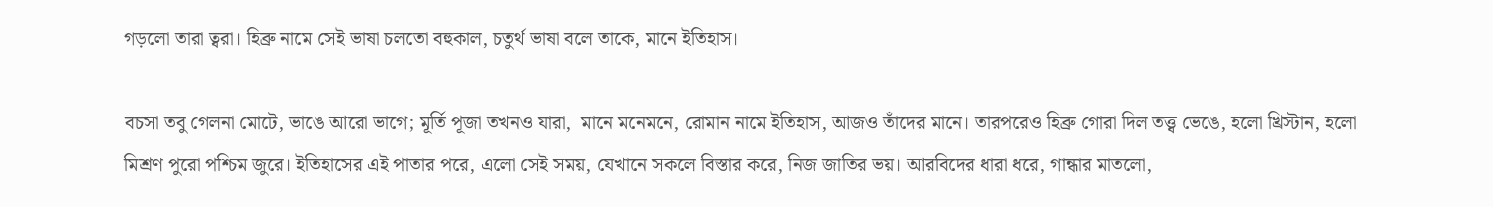গড়লো তারা ত্বরা। হিব্রু নামে সেই ভাষা চলতো বহুকাল, চতুর্থ ভাষা বলে তাকে, মানে ইতিহাস।

বচসা তবু গেলনা মোটে, ভাঙে আরো ভাগে; মূর্তি পূজা তখনও যারা,  মানে মনেমনে, রোমান নামে ইতিহাস, আজও তাঁদের মানে। তারপরেও হিব্রু গোরা দিল তত্ত্ব ভেঙে, হলো খ্রিস্টান, হলো মিশ্রণ পুরো পশ্চিম জুরে। ইতিহাসের এই পাতার পরে, এলো সেই সময়, যেখানে সকলে বিস্তার করে, নিজ জাতির ভয়। আরবিদের ধারা ধরে, গান্ধার মাতলো,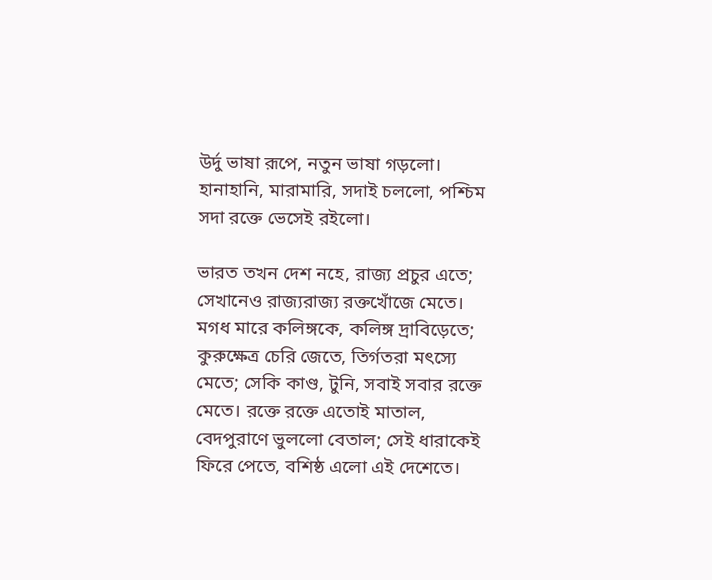উর্দু ভাষা রূপে, নতুন ভাষা গড়লো। হানাহানি, মারামারি, সদাই চললো, পশ্চিম সদা রক্তে ভেসেই রইলো।

ভারত তখন দেশ নহে, রাজ্য প্রচুর এতে; সেখানেও রাজ্যরাজ্য রক্তখোঁজে মেতে। মগধ মারে কলিঙ্গকে, কলিঙ্গ দ্রাবিড়েতে; কুরুক্ষেত্র চেরি জেতে, তির্গতরা মৎস্যে মেতে; সেকি কাণ্ড, টুনি, সবাই সবার রক্তে মেতে। রক্তে রক্তে এতোই মাতাল, বেদপুরাণে ভুললো বেতাল; সেই ধারাকেই ফিরে পেতে, বশিষ্ঠ এলো এই দেশেতে।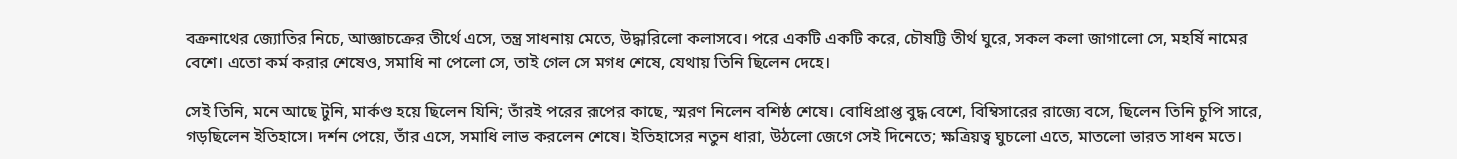বক্রনাথের জ্যোতির নিচে, আজ্ঞাচক্রের তীর্থে এসে, তন্ত্র সাধনায় মেতে, উদ্ধারিলো কলাসবে। পরে একটি একটি করে, চৌষট্টি তীর্থ ঘুরে, সকল কলা জাগালো সে, মহর্ষি নামের বেশে। এতো কর্ম করার শেষেও, সমাধি না পেলো সে, তাই গেল সে মগধ শেষে, যেথায় তিনি ছিলেন দেহে।

সেই তিনি, মনে আছে টুনি, মার্কণ্ড হয়ে ছিলেন যিনি; তাঁরই পরের রূপের কাছে, স্মরণ নিলেন বশিষ্ঠ শেষে। বোধিপ্রাপ্ত বুদ্ধ বেশে, বিম্বিসারের রাজ্যে বসে, ছিলেন তিনি চুপি সারে, গড়ছিলেন ইতিহাসে। দর্শন পেয়ে, তাঁর এসে, সমাধি লাভ করলেন শেষে। ইতিহাসের নতুন ধারা, উঠলো জেগে সেই দিনেতে; ক্ষত্রিয়ত্ব ঘুচলো এতে, মাতলো ভারত সাধন মতে।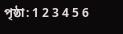পৃষ্ঠা: 1 2 3 4 5 6